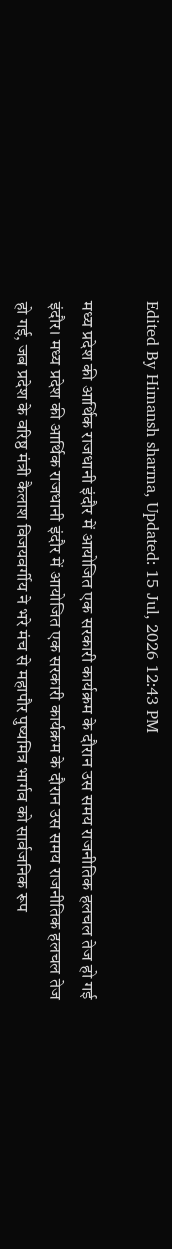Edited By Himansh sharma, Updated: 15 Jul, 2026 12:43 PM

मध्य प्रदेश की आर्थिक राजधानी इंदौर में आयोजित एक सरकारी कार्यक्रम के दौरान उस समय राजनीतिक हलचल तेज हो गई
इंदौर। मध्य प्रदेश की आर्थिक राजधानी इंदौर में आयोजित एक सरकारी कार्यक्रम के दौरान उस समय राजनीतिक हलचल तेज हो गई, जब प्रदेश के वरिष्ठ मंत्री कैलाश विजयवर्गीय ने भरे मंच से महापौर पुष्यमित्र भार्गव को सार्वजनिक रूप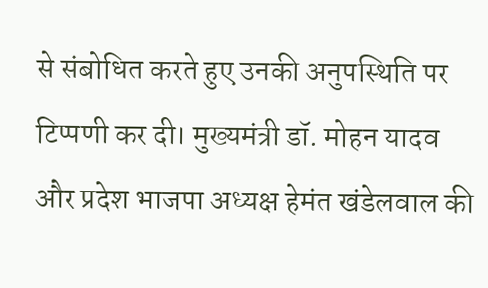से संबोधित करते हुए उनकी अनुपस्थिति पर टिप्पणी कर दी। मुख्यमंत्री डॉ. मोहन यादव और प्रदेश भाजपा अध्यक्ष हेमंत खंडेलवाल की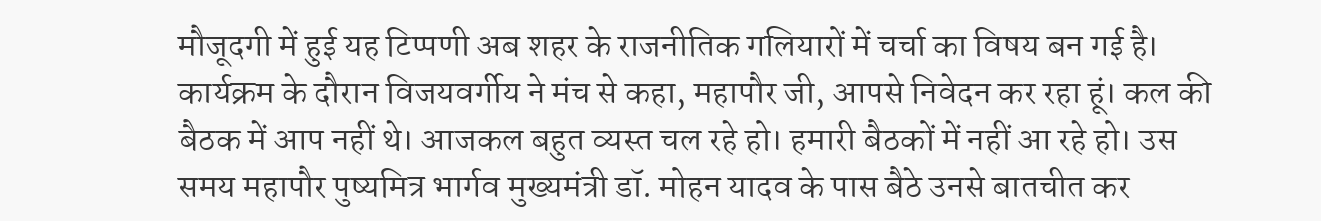मौजूदगी में हुई यह टिप्पणी अब शहर के राजनीतिक गलियारों में चर्चा का विषय बन गई है।
कार्यक्रम के दौरान विजयवर्गीय ने मंच से कहा, महापौर जी, आपसे निवेदन कर रहा हूं। कल की बैठक में आप नहीं थे। आजकल बहुत व्यस्त चल रहे हो। हमारी बैठकों में नहीं आ रहे हो। उस समय महापौर पुष्यमित्र भार्गव मुख्यमंत्री डॉ. मोहन यादव के पास बैठे उनसे बातचीत कर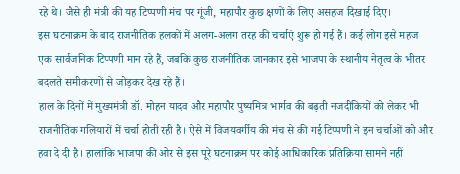रहे थे। जैसे ही मंत्री की यह टिप्पणी मंच पर गूंजी, महापौर कुछ क्षणों के लिए असहज दिखाई दिए।
इस घटनाक्रम के बाद राजनीतिक हलकों में अलग-अलग तरह की चर्चाएं शुरू हो गई हैं। कई लोग इसे महज एक सार्वजनिक टिप्पणी मान रहे हैं, जबकि कुछ राजनीतिक जानकार इसे भाजपा के स्थानीय नेतृत्व के भीतर बदलते समीकरणों से जोड़कर देख रहे हैं।
हाल के दिनों में मुख्यमंत्री डॉ. मोहन यादव और महापौर पुष्यमित्र भार्गव की बढ़ती नजदीकियों को लेकर भी राजनीतिक गलियारों में चर्चा होती रही है। ऐसे में विजयवर्गीय की मंच से की गई टिप्पणी ने इन चर्चाओं को और हवा दे दी है। हालांकि भाजपा की ओर से इस पूरे घटनाक्रम पर कोई आधिकारिक प्रतिक्रिया सामने नहीं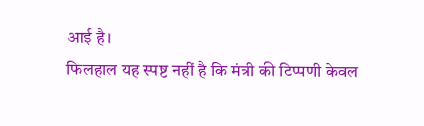आई है।
फिलहाल यह स्पष्ट नहीं है कि मंत्री की टिप्पणी केवल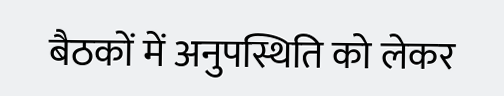बैठकों में अनुपस्थिति को लेकर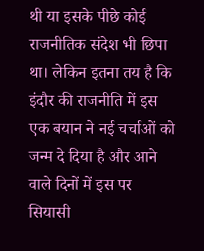थी या इसके पीछे कोई राजनीतिक संदेश भी छिपा था। लेकिन इतना तय है कि इंदौर की राजनीति में इस एक बयान ने नई चर्चाओं को जन्म दे दिया है और आने वाले दिनों में इस पर सियासी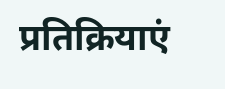प्रतिक्रियाएं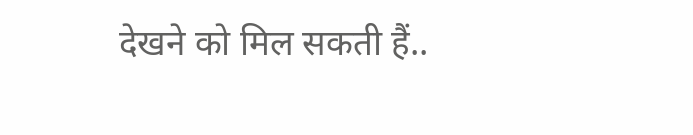देखने को मिल सकती हैं..